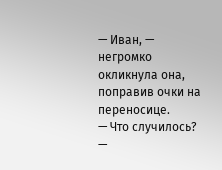— Иван, — негромко окликнула она, поправив очки на переносице.
— Что случилось?
—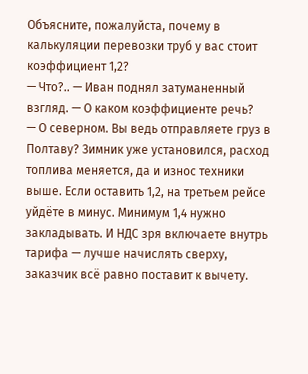Объясните, пожалуйста, почему в калькуляции перевозки труб у вас стоит коэффициент 1,2?
— Что?.. — Иван поднял затуманенный взгляд. — О каком коэффициенте речь?
— О северном. Вы ведь отправляете груз в Полтаву? Зимник уже установился, расход топлива меняется, да и износ техники выше. Если оставить 1,2, на третьем рейсе уйдёте в минус. Минимум 1,4 нужно закладывать. И НДС зря включаете внутрь тарифа — лучше начислять сверху, заказчик всё равно поставит к вычету.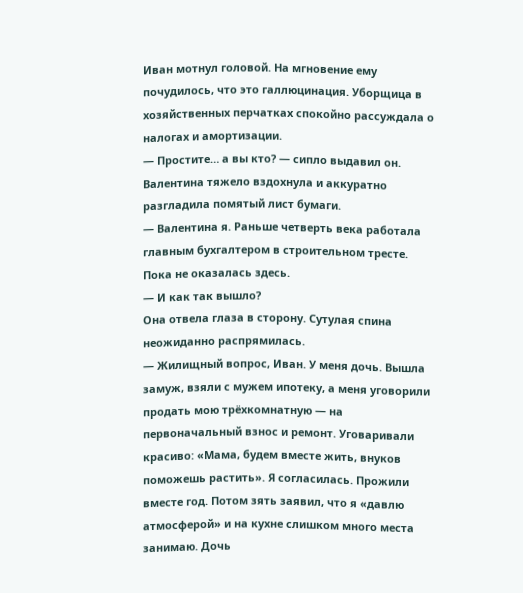Иван мотнул головой. На мгновение ему почудилось, что это галлюцинация. Уборщица в хозяйственных перчатках спокойно рассуждала о налогах и амортизации.
— Простите… а вы кто? — сипло выдавил он.
Валентина тяжело вздохнула и аккуратно разгладила помятый лист бумаги.
— Валентина я. Раньше четверть века работала главным бухгалтером в строительном тресте. Пока не оказалась здесь.
— И как так вышло?
Она отвела глаза в сторону. Сутулая спина неожиданно распрямилась.
— Жилищный вопрос, Иван. У меня дочь. Вышла замуж, взяли с мужем ипотеку, а меня уговорили продать мою трёхкомнатную — на первоначальный взнос и ремонт. Уговаривали красиво: «Мама, будем вместе жить, внуков поможешь растить». Я согласилась. Прожили вместе год. Потом зять заявил, что я «давлю атмосферой» и на кухне слишком много места занимаю. Дочь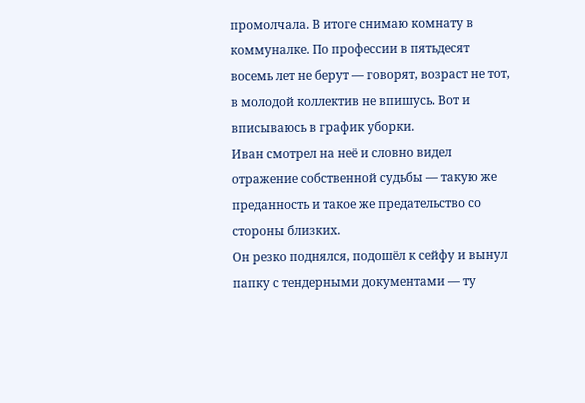промолчала. В итоге снимаю комнату в коммуналке. По профессии в пятьдесят восемь лет не берут — говорят, возраст не тот, в молодой коллектив не впишусь. Вот и вписываюсь в график уборки.
Иван смотрел на неё и словно видел отражение собственной судьбы — такую же преданность и такое же предательство со стороны близких.
Он резко поднялся, подошёл к сейфу и вынул папку с тендерными документами — ту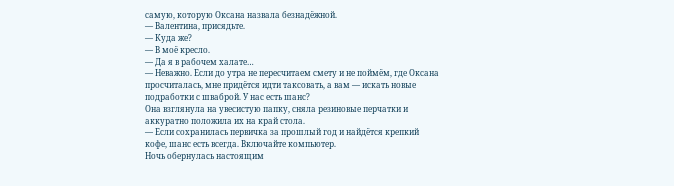самую, которую Оксана назвала безнадёжной.
— Валентина, присядьте.
— Куда же?
— В моё кресло.
— Да я в рабочем халате…
— Неважно. Если до утра не пересчитаем смету и не поймём, где Оксана просчиталась, мне придётся идти таксовать, а вам — искать новые подработки с шваброй. У нас есть шанс?
Она взглянула на увесистую папку, сняла резиновые перчатки и аккуратно положила их на край стола.
— Если сохранилась первичка за прошлый год и найдётся крепкий кофе, шанс есть всегда. Включайте компьютер.
Ночь обернулась настоящим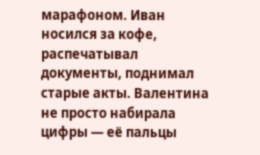марафоном. Иван носился за кофе, распечатывал документы, поднимал старые акты. Валентина не просто набирала цифры — её пальцы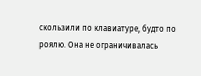скользили по клавиатуре, будто по роялю. Она не ограничивалась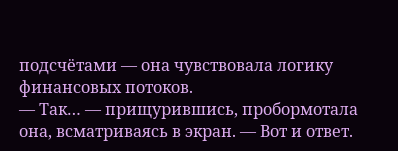подсчётами — она чувствовала логику финансовых потоков.
— Так… — прищурившись, пробормотала она, всматриваясь в экран. — Вот и ответ.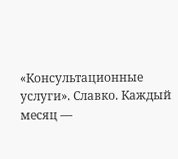«Консультационные услуги». Славко. Каждый месяц —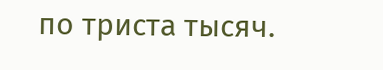по триста тысяч.